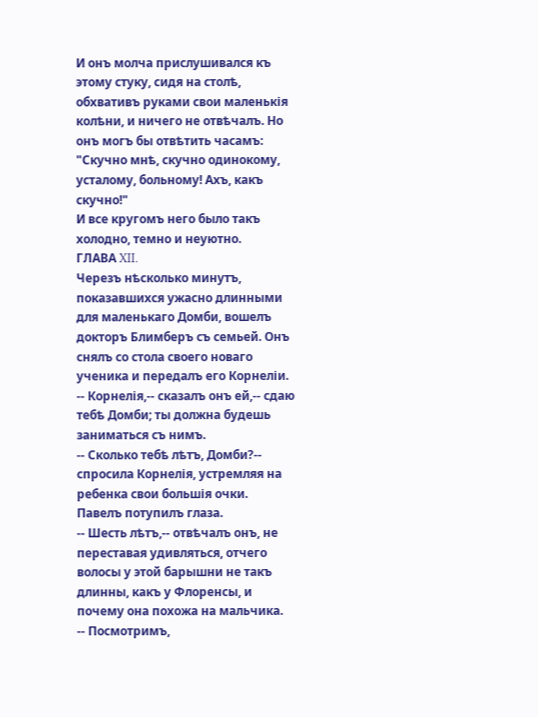И онъ молча прислушивался къ этому стуку, сидя на столѣ, обхвативъ руками свои маленькія колѣни, и ничего не отвѣчалъ. Но онъ могъ бы отвѣтить часамъ: "Скучно мнѣ, скучно одинокому, усталому, больному! Ахъ, какъ скучно!"
И все кругомъ него было такъ холодно, темно и неуютно.
ГЛАВА XII.
Черезъ нѣсколько минутъ, показавшихся ужасно длинными для маленькаго Домби, вошелъ докторъ Блимберъ съ семьей. Онъ снялъ со стола своего новаго ученика и передалъ его Корнеліи.
-- Корнелія,-- сказалъ онъ ей,-- сдаю тебѣ Домби; ты должна будешь заниматься съ нимъ.
-- Сколько тебѣ лѣтъ, Домби?-- спросила Корнелія, устремляя на ребенка свои большія очки.
Павелъ потупилъ глаза.
-- Шесть лѣтъ,-- отвѣчалъ онъ, не переставая удивляться, отчего волосы у этой барышни не такъ длинны, какъ у Флоренсы, и почему она похожа на мальчика.
-- Посмотримъ,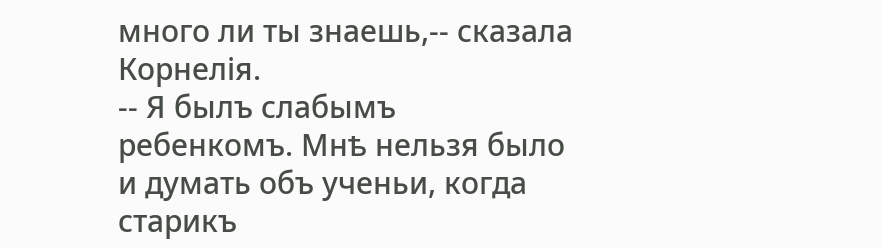много ли ты знаешь,-- сказала Корнелія.
-- Я былъ слабымъ ребенкомъ. Мнѣ нельзя было и думать объ ученьи, когда старикъ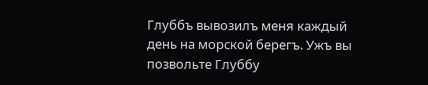Глуббъ вывозилъ меня каждый день на морской берегъ. Ужъ вы позвольте Глуббу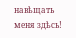навѣщать меня здѣсь!